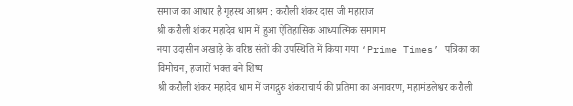समाज का आधार है गृहस्थ आश्रम : करौली शंकर दास जी महाराज
श्री करौली शंकर महादेव धाम में हुआ ऐतिहासिक आध्यात्मिक समागम
नया उदासीन अखाड़े के वरिष्ठ संतों की उपस्थिति में किया गया ‘Prime Times’ पत्रिका का विमोचन, हजारों भक्त बने शिष्य
श्री करौली शंकर महादेव धाम में जगद्गुरु शंकराचार्य की प्रतिमा का अनावरण, महामंडलेश्वर करौली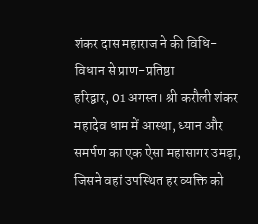शंकर दास महाराज ने की विधि-विधान से प्राण-प्रतिष्ठा
हरिद्वार, 01 अगस्त। श्री करौली शंकर महादेव धाम में आस्था, ध्यान और समर्पण का एक ऐसा महासागर उमड़ा, जिसने वहां उपस्थित हर व्यक्ति को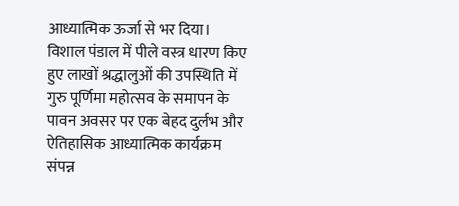आध्यात्मिक ऊर्जा से भर दिया। विशाल पंडाल में पीले वस्त्र धारण किए हुए लाखों श्रद्धालुओं की उपस्थिति में गुरु पूर्णिमा महोत्सव के समापन के पावन अवसर पर एक बेहद दुर्लभ और ऐतिहासिक आध्यात्मिक कार्यक्रम संपन्न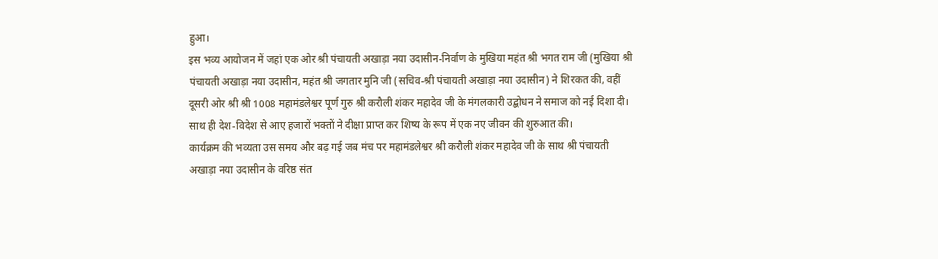हुआ।
इस भव्य आयोजन में जहां एक ओर श्री पंचायती अखाड़ा नया उदासीन-निर्वाण के मुखिया महंत श्री भगत राम जी (मुखिया श्री पंचायती अखाड़ा नया उदासीन, महंत श्री जगतार मुनि जी (सचिव-श्री पंचायती अखाड़ा नया उदासीन) ने शिरकत की, वहीं दूसरी ओर श्री श्री 1008 महामंडलेश्वर पूर्ण गुरु श्री करौली शंकर महादेव जी के मंगलकारी उद्बोधन ने समाज को नई दिशा दी। साथ ही देश-विदेश से आए हजारों भक्तों ने दीक्षा प्राप्त कर शिष्य के रूप में एक नए जीवन की शुरुआत की।
कार्यक्रम की भव्यता उस समय और बढ़ गई जब मंच पर महामंडलेश्वर श्री करौली शंकर महादेव जी के साथ श्री पंचायती अखाड़ा नया उदासीन के वरिष्ठ संत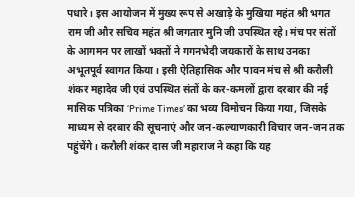पधारे। इस आयोजन में मुख्य रूप से अखाड़े के मुखिया महंत श्री भगत राम जी और सचिव महंत श्री जगतार मुनि जी उपस्थित रहे। मंच पर संतों के आगमन पर लाखों भक्तों ने गगनभेदी जयकारों के साथ उनका अभूतपूर्व स्वागत किया। इसी ऐतिहासिक और पावन मंच से श्री करौली शंकर महादेव जी एवं उपस्थित संतों के कर-कमलों द्वारा दरबार की नई मासिक पत्रिका ‘Prime Times’ का भव्य विमोचन किया गया, जिसके माध्यम से दरबार की सूचनाएं और जन-कल्याणकारी विचार जन-जन तक पहुंचेंगे। करौली शंकर दास जी महाराज ने कहा कि यह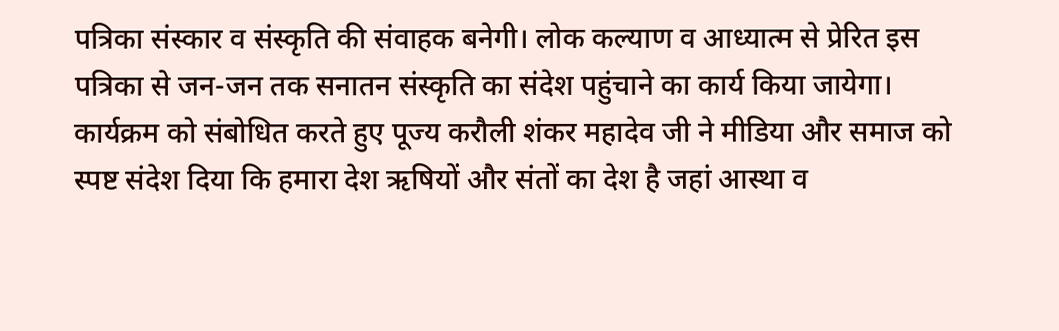पत्रिका संस्कार व संस्कृति की संवाहक बनेगी। लोक कल्याण व आध्यात्म से प्रेरित इस पत्रिका से जन-जन तक सनातन संस्कृति का संदेश पहुंचाने का कार्य किया जायेगा।
कार्यक्रम को संबोधित करते हुए पूज्य करौली शंकर महादेव जी ने मीडिया और समाज को स्पष्ट संदेश दिया कि हमारा देश ऋषियों और संतों का देश है जहां आस्था व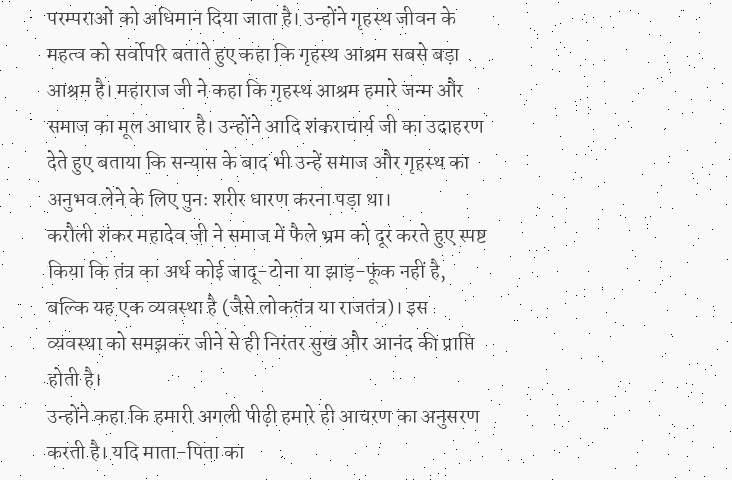परम्पराओं को अधिमान दिया जाता है। उन्होंने गृहस्थ जीवन के महत्व को सर्वोपरि बताते हुए कहा कि गृहस्थ आश्रम सबसे बड़ा आश्रम है। महाराज जी ने कहा कि गृहस्थ आश्रम हमारे जन्म और समाज का मूल आधार है। उन्होंने आदि शंकराचार्य जी का उदाहरण देते हुए बताया कि सन्यास के बाद भी उन्हें समाज और गृहस्थ का अनुभव लेने के लिए पुनः शरीर धारण करना पड़ा था।
करौली शंकर महादेव जी ने समाज में फैले भ्रम को दूर करते हुए स्पष्ट किया कि तंत्र का अर्थ कोई जादू-टोना या झाड़-फूंक नहीं है, बल्कि यह एक व्यवस्था है (जैसे लोकतंत्र या राजतंत्र)। इस व्यवस्था को समझकर जीने से ही निरंतर सुख और आनंद की प्राप्ति होती है।
उन्होंने कहा कि हमारी अगली पीढ़ी हमारे ही आचरण का अनुसरण करती है। यदि माता-पिता का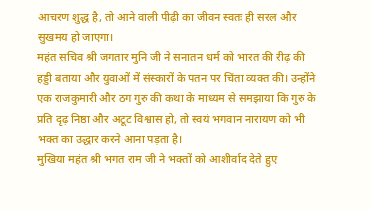आचरण शुद्ध है, तो आने वाली पीढ़ी का जीवन स्वतः ही सरल और सुखमय हो जाएगा।
महंत सचिव श्री जगतार मुनि जी ने सनातन धर्म को भारत की रीढ़ की हड्डी बताया और युवाओं में संस्कारों के पतन पर चिंता व्यक्त की। उन्होंने एक राजकुमारी और ठग गुरु की कथा के माध्यम से समझाया कि गुरु के प्रति दृढ़ निष्ठा और अटूट विश्वास हो, तो स्वयं भगवान नारायण को भी भक्त का उद्धार करने आना पड़ता है।
मुखिया महंत श्री भगत राम जी ने भक्तों को आशीर्वाद देते हुए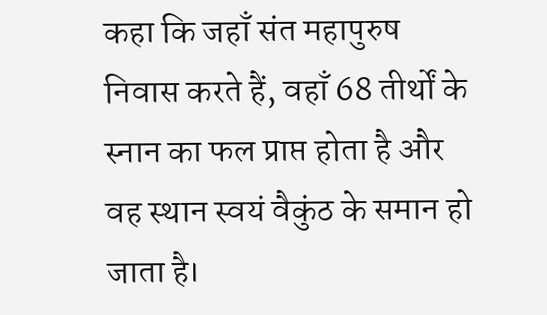कहा कि जहाँ संत महापुरुष निवास करते हैं, वहाँ 68 तीर्थों के स्नान का फल प्राप्त होता है और वह स्थान स्वयं वैकुंठ के समान हो जाता है।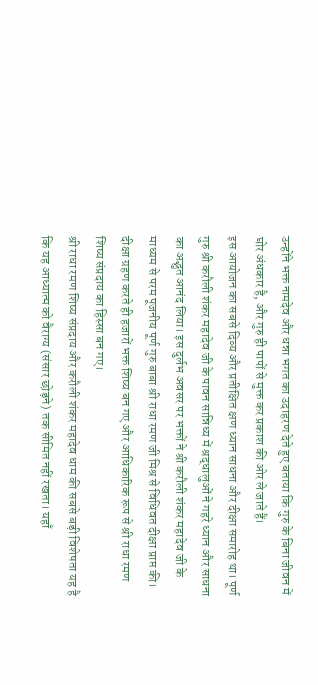उन्होंने भक्त नामदेव और धन्ना भगत का उदाहरण देते हुए बताया कि गुरु के बिना जीवन में घोर अंधकार है, और गुरु ही पापों से मुक्त कर प्रकाश की ओर ले जाते हैं।
इस आयोजन का सबसे दिव्य और प्रतीक्षित क्षण ध्यान साधना और दीक्षा समारोह था। पूर्ण गुरु श्री करौली शंकर महादेव जी के पावन सान्निध्य में श्रद्धालुओं ने गहरे ध्यान और साधना का अद्भुत आनंद लिया। इस दुर्लभ अवसर पर भक्तों ने श्री करौली शंकर महादेव जी के माध्यम से परम पूजनीय पूर्ण गुरु बाबा श्री राधा रमण जी मिश्र से विधिवत दीक्षा प्राप्त की। दीक्षा ग्रहण करते ही हजारों भक्त शिष्य बन गए और आधिकारिक रूप से श्री राधा रमण शिष्य संप्रदाय का हिस्सा बन गए।
श्री राधा रमण शिष्य संप्रदाय और करौली शंकर महादेव धाम की सबसे बड़ी विशेषता यह है कि यह आध्यात्म को वैराग्य (संसार छोड़ने) तक सीमित नहीं रखता। यहाँ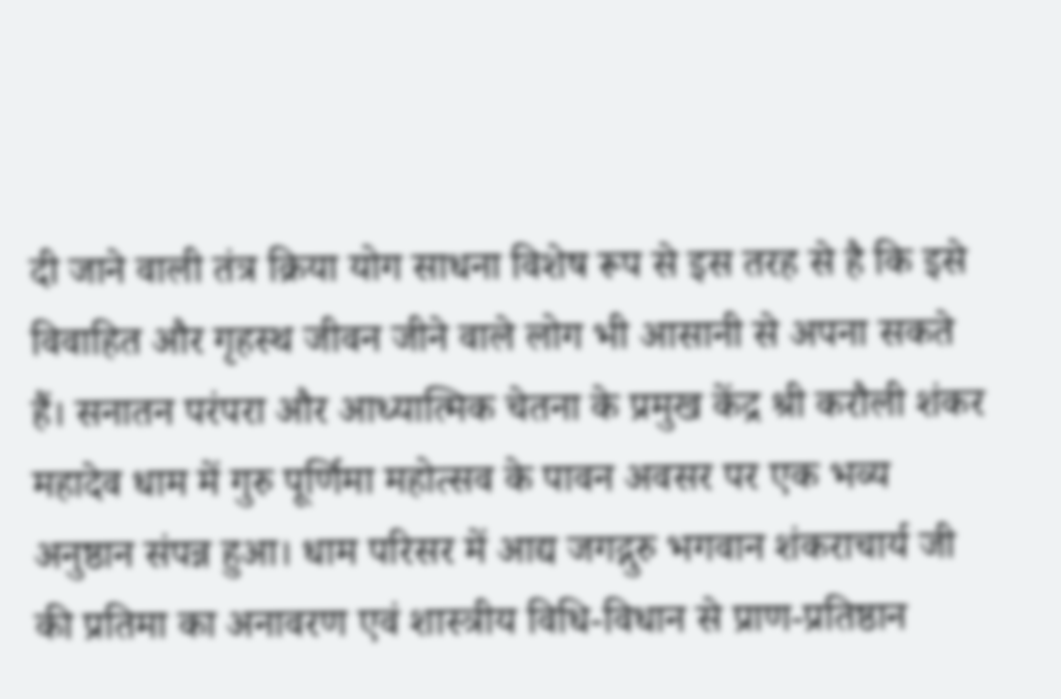दी जाने वाली तंत्र क्रिया योग साधना विशेष रूप से इस तरह से है कि इसे विवाहित और गृहस्थ जीवन जीने वाले लोग भी आसानी से अपना सकते हैं। सनातन परंपरा और आध्यात्मिक चेतना के प्रमुख केंद्र श्री करौली शंकर महादेव धाम में गुरु पूर्णिमा महोत्सव के पावन अवसर पर एक भव्य अनुष्ठान संपन्न हुआ। धाम परिसर में आद्य जगद्गुरु भगवान शंकराचार्य जी की प्रतिमा का अनावरण एवं शास्त्रीय विधि-विधान से प्राण-प्रतिष्ठान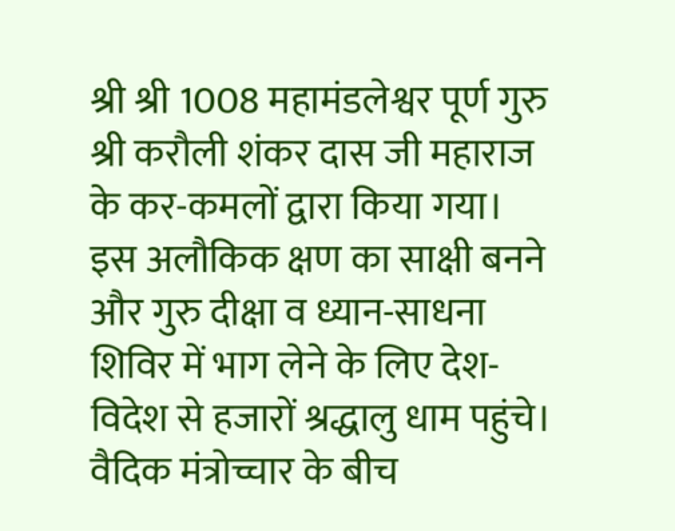श्री श्री 1008 महामंडलेश्वर पूर्ण गुरु श्री करौली शंकर दास जी महाराज के कर-कमलों द्वारा किया गया। इस अलौकिक क्षण का साक्षी बनने और गुरु दीक्षा व ध्यान-साधना शिविर में भाग लेने के लिए देश-विदेश से हजारों श्रद्धालु धाम पहुंचे।
वैदिक मंत्रोच्चार के बीच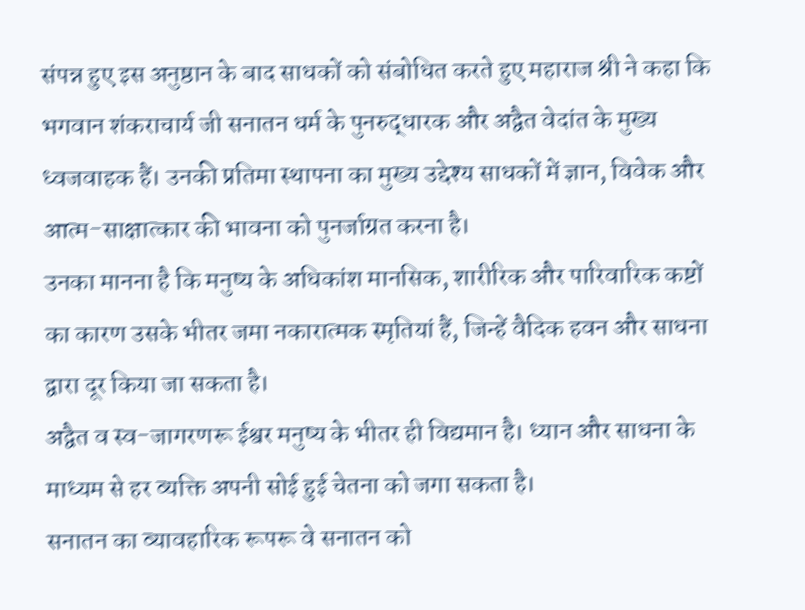संपन्न हुए इस अनुष्ठान के बाद साधकों को संबोधित करते हुए महाराज श्री ने कहा कि भगवान शंकराचार्य जी सनातन धर्म के पुनरुद्धारक और अद्वैत वेदांत के मुख्य ध्वजवाहक हैं। उनकी प्रतिमा स्थापना का मुख्य उद्देश्य साधकों में ज्ञान, विवेक और आत्म-साक्षात्कार की भावना को पुनर्जाग्रत करना है।
उनका मानना है कि मनुष्य के अधिकांश मानसिक, शारीरिक और पारिवारिक कष्टों का कारण उसके भीतर जमा नकारात्मक स्मृतियां हैं, जिन्हें वैदिक हवन और साधना द्वारा दूर किया जा सकता है।
अद्वैत व स्व-जागरणरू ईश्वर मनुष्य के भीतर ही विद्यमान है। ध्यान और साधना के माध्यम से हर व्यक्ति अपनी सोई हुई चेतना को जगा सकता है।
सनातन का व्यावहारिक रूपरू वे सनातन को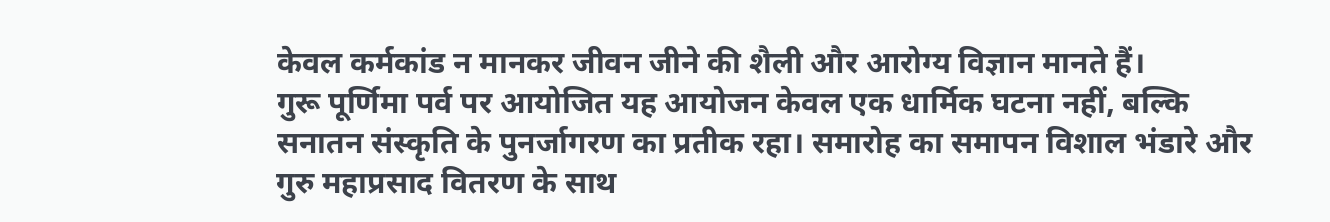केवल कर्मकांड न मानकर जीवन जीने की शैली और आरोग्य विज्ञान मानते हैं।
गुरू पूर्णिमा पर्व पर आयोजित यह आयोजन केवल एक धार्मिक घटना नहीं, बल्कि सनातन संस्कृति के पुनर्जागरण का प्रतीक रहा। समारोह का समापन विशाल भंडारे और गुरु महाप्रसाद वितरण के साथ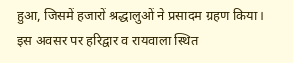हुआ, जिसमें हजारों श्रद्धालुओं ने प्रसादम ग्रहण किया। इस अवसर पर हरिद्वार व रायवाला स्थित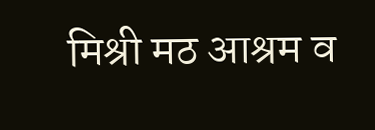मिश्री मठ आश्रम व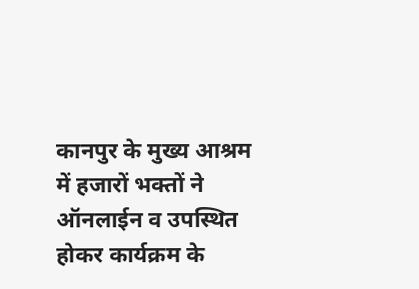कानपुर के मुख्य आश्रम में हजारों भक्तों ने ऑनलाईन व उपस्थित होकर कार्यक्रम के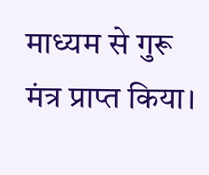माध्यम से गुरू मंत्र प्राप्त किया।